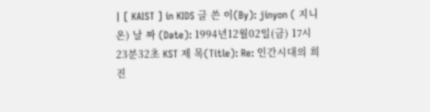| [ KAIST ] in KIDS 글 쓴 이(By): jinyon ( 지니온) 날 짜 (Date): 1994년12월02일(금) 17시23분32초 KST 제 목(Title): Re: 인간시대의 희진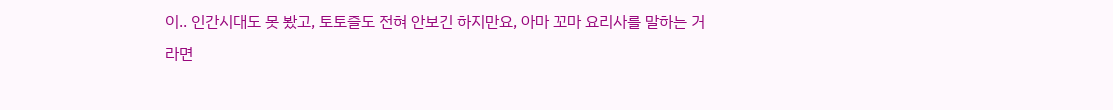이.. 인간시대도 못 봤고, 토토즐도 전혀 안보긴 하지만요, 아마 꼬마 요리사를 말하는 거라면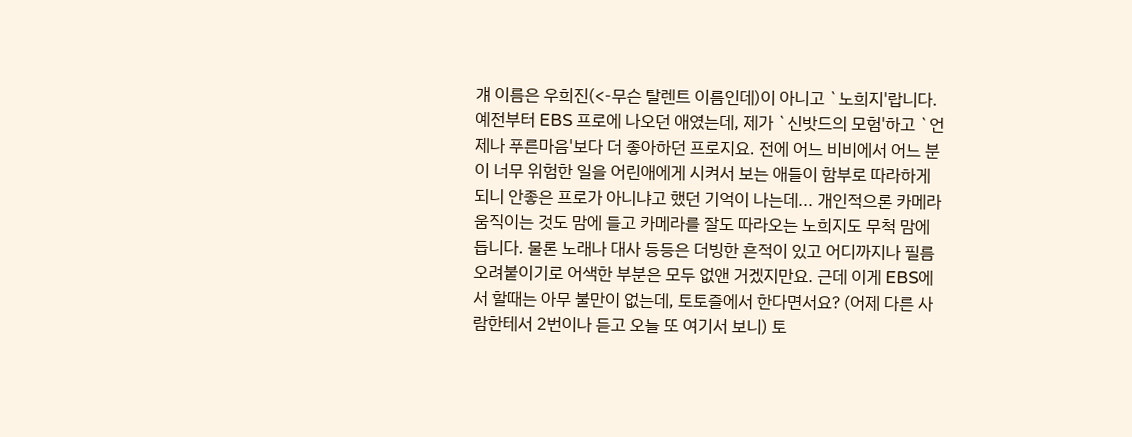걔 이름은 우희진(<-무슨 탈렌트 이름인데)이 아니고 `노희지'랍니다. 예전부터 EBS 프로에 나오던 애였는데, 제가 `신밧드의 모험'하고 `언제나 푸른마음'보다 더 좋아하던 프로지요. 전에 어느 비비에서 어느 분이 너무 위험한 일을 어린애에게 시켜서 보는 애들이 함부로 따라하게 되니 안좋은 프로가 아니냐고 했던 기억이 나는데... 개인적으론 카메라 움직이는 것도 맘에 들고 카메라를 잘도 따라오는 노희지도 무척 맘에 듭니다. 물론 노래나 대사 등등은 더빙한 흔적이 있고 어디까지나 필름 오려붙이기로 어색한 부분은 모두 없앤 거겠지만요. 근데 이게 EBS에서 할때는 아무 불만이 없는데, 토토즐에서 한다면서요? (어제 다른 사람한테서 2번이나 듣고 오늘 또 여기서 보니) 토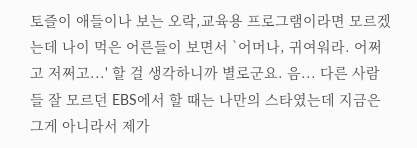토즐이 애들이나 보는 오락,교육용 프로그램이라면 모르겠는데 나이 먹은 어른들이 보면서 `어머나, 귀여워라. 어쩌고 저쩌고...' 할 걸 생각하니까 별로군요. 음... 다른 사람들 잘 모르던 EBS에서 할 때는 나만의 스타였는데 지금은 그게 아니라서 제가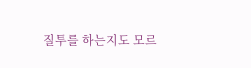질투를 하는지도 모르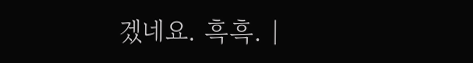겠네요. 흑흑. |